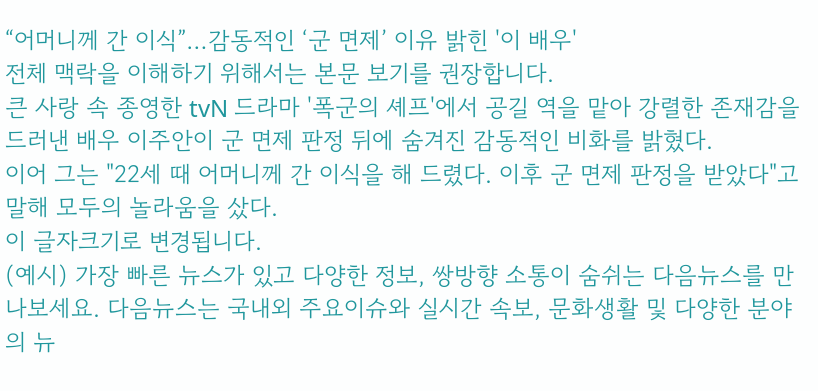“어머니께 간 이식”…감동적인 ‘군 면제’ 이유 밝힌 '이 배우'
전체 맥락을 이해하기 위해서는 본문 보기를 권장합니다.
큰 사랑 속 종영한 tvN 드라마 '폭군의 셰프'에서 공길 역을 맡아 강렬한 존재감을 드러낸 배우 이주안이 군 면제 판정 뒤에 숨겨진 감동적인 비화를 밝혔다.
이어 그는 "22세 때 어머니께 간 이식을 해 드렸다. 이후 군 면제 판정을 받았다"고 말해 모두의 놀라움을 샀다.
이 글자크기로 변경됩니다.
(예시) 가장 빠른 뉴스가 있고 다양한 정보, 쌍방향 소통이 숨쉬는 다음뉴스를 만나보세요. 다음뉴스는 국내외 주요이슈와 실시간 속보, 문화생활 및 다양한 분야의 뉴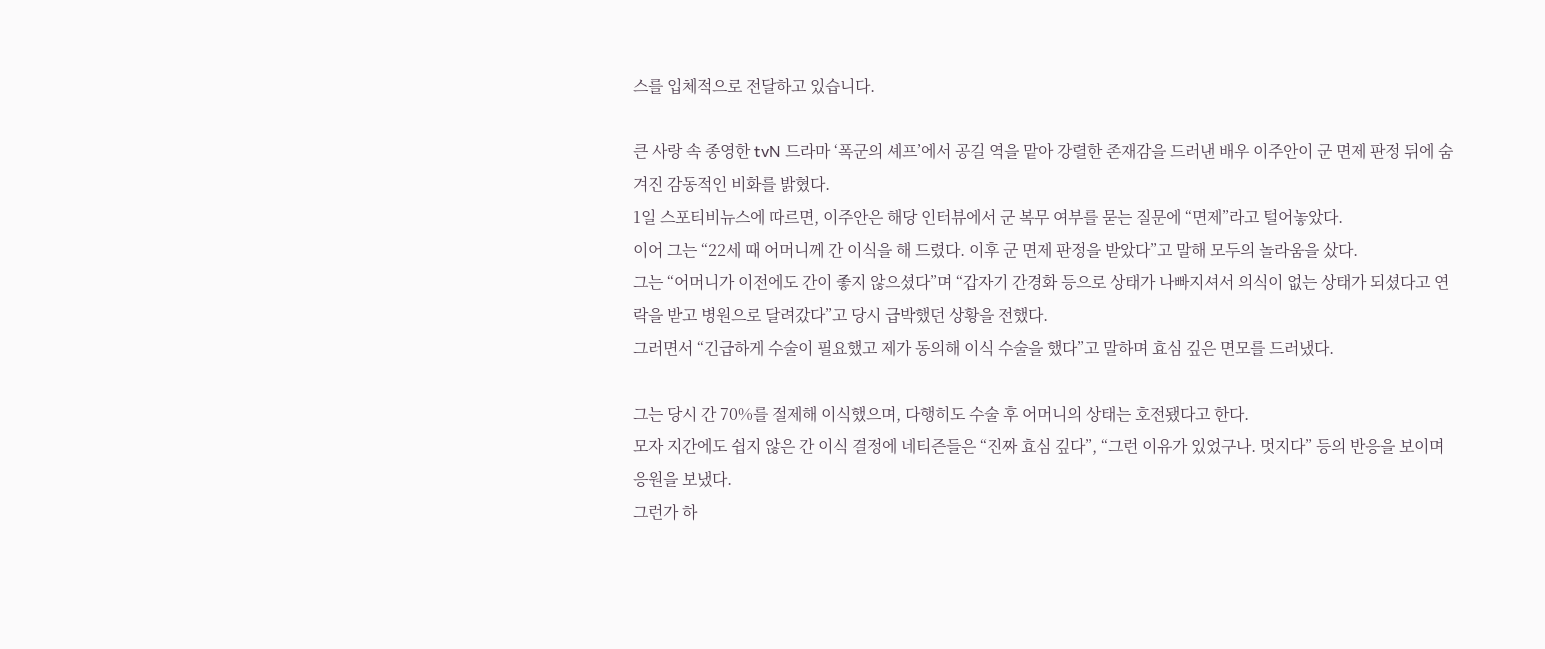스를 입체적으로 전달하고 있습니다.

큰 사랑 속 종영한 tvN 드라마 ‘폭군의 셰프’에서 공길 역을 맡아 강렬한 존재감을 드러낸 배우 이주안이 군 면제 판정 뒤에 숨겨진 감동적인 비화를 밝혔다.
1일 스포티비뉴스에 따르면, 이주안은 해당 인터뷰에서 군 복무 여부를 묻는 질문에 “면제”라고 털어놓았다.
이어 그는 “22세 때 어머니께 간 이식을 해 드렸다. 이후 군 면제 판정을 받았다”고 말해 모두의 놀라움을 샀다.
그는 “어머니가 이전에도 간이 좋지 않으셨다”며 “갑자기 간경화 등으로 상태가 나빠지셔서 의식이 없는 상태가 되셨다고 연락을 받고 병원으로 달려갔다”고 당시 급박했던 상황을 전했다.
그러면서 “긴급하게 수술이 필요했고 제가 동의해 이식 수술을 했다”고 말하며 효심 깊은 면모를 드러냈다.

그는 당시 간 70%를 절제해 이식했으며, 다행히도 수술 후 어머니의 상태는 호전됐다고 한다.
모자 지간에도 쉽지 않은 간 이식 결정에 네티즌들은 “진짜 효심 깊다”, “그런 이유가 있었구나. 멋지다” 등의 반응을 보이며 응원을 보냈다.
그런가 하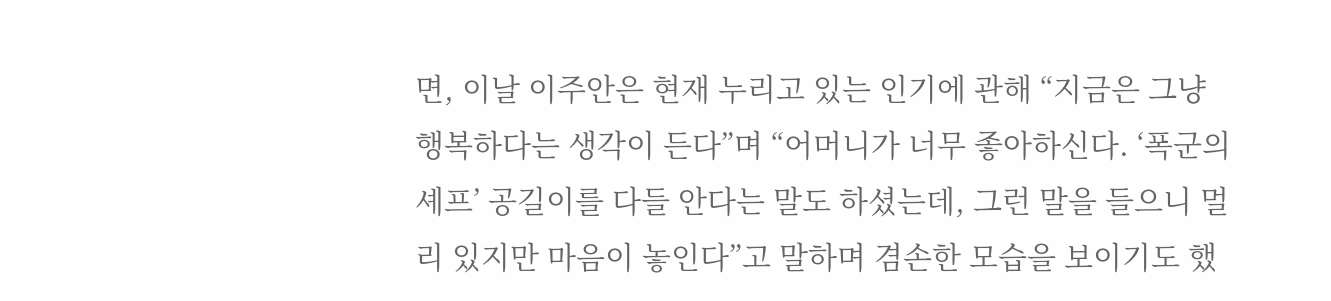면, 이날 이주안은 현재 누리고 있는 인기에 관해 “지금은 그냥 행복하다는 생각이 든다”며 “어머니가 너무 좋아하신다. ‘폭군의 셰프’ 공길이를 다들 안다는 말도 하셨는데, 그런 말을 들으니 멀리 있지만 마음이 놓인다”고 말하며 겸손한 모습을 보이기도 했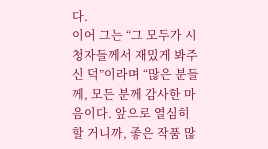다.
이어 그는 “그 모두가 시청자들께서 재밌게 봐주신 덕”이라며 “많은 분들께, 모든 분께 감사한 마음이다. 앞으로 열심히 할 거니까, 좋은 작품 많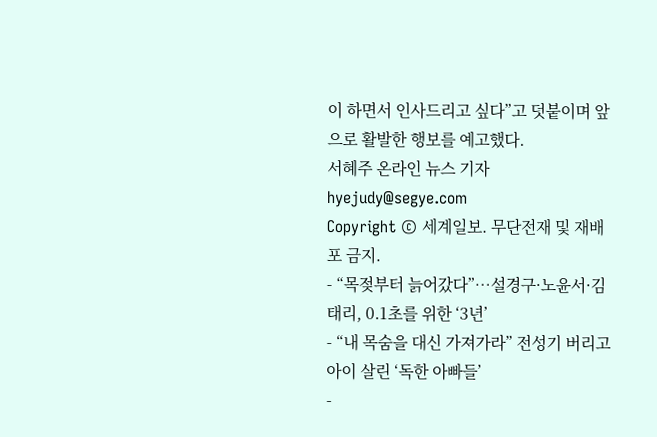이 하면서 인사드리고 싶다”고 덧붙이며 앞으로 활발한 행보를 예고했다.
서혜주 온라인 뉴스 기자 hyejudy@segye.com
Copyright © 세계일보. 무단전재 및 재배포 금지.
- “목젖부터 늙어갔다”…설경구·노윤서·김태리, 0.1초를 위한 ‘3년’
- “내 목숨을 대신 가져가라” 전성기 버리고 아이 살린 ‘독한 아빠들’
-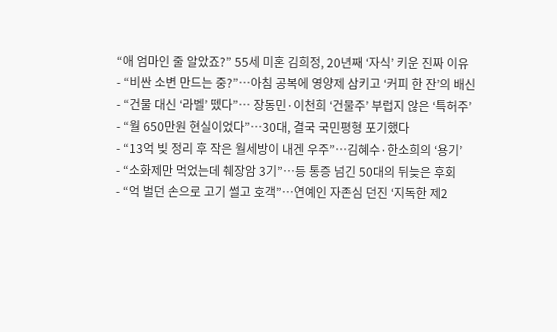“애 엄마인 줄 알았죠?” 55세 미혼 김희정, 20년째 ‘자식’ 키운 진짜 이유
- “비싼 소변 만드는 중?”…아침 공복에 영양제 삼키고 ‘커피 한 잔’의 배신
- “건물 대신 ‘라벨’ 뗐다”… 장동민·이천희 ‘건물주’ 부럽지 않은 ‘특허주’
- “월 650만원 현실이었다”…30대, 결국 국민평형 포기했다
- “13억 빚 정리 후 작은 월세방이 내겐 우주”…김혜수·한소희의 ‘용기’
- “소화제만 먹었는데 췌장암 3기”…등 통증 넘긴 50대의 뒤늦은 후회
- “억 벌던 손으로 고기 썰고 호객”…연예인 자존심 던진 ‘지독한 제2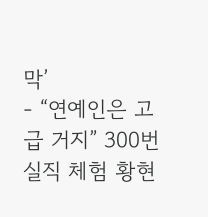막’
- “연예인은 고급 거지” 300번 실직 체험 황현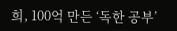희, 100억 만든 ‘독한 공부’